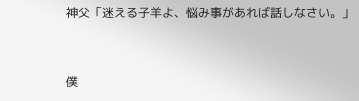神父「迷える子羊よ、悩み事があれば話しなさい。」



僕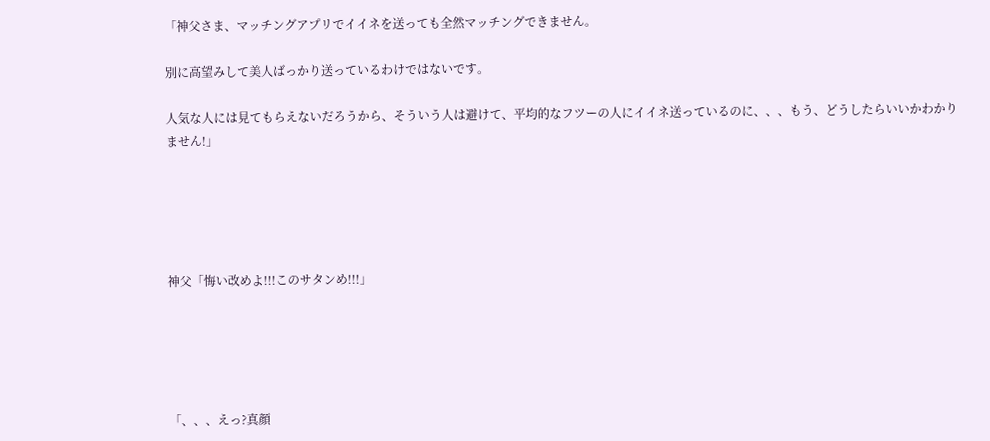「神父さま、マッチングアプリでイイネを送っても全然マッチングできません。

別に高望みして美人ばっかり送っているわけではないです。

人気な人には見てもらえないだろうから、そういう人は避けて、平均的なフツーの人にイイネ送っているのに、、、もう、どうしたらいいかわかりません!」





神父「悔い改めよ!!!このサタンめ!!!」





「、、、えっ?真顔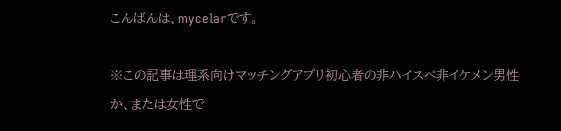こんばんは、mycelarです。

※この記事は理系向けマッチングアプリ初心者の非ハイスぺ非イケメン男性か、または女性で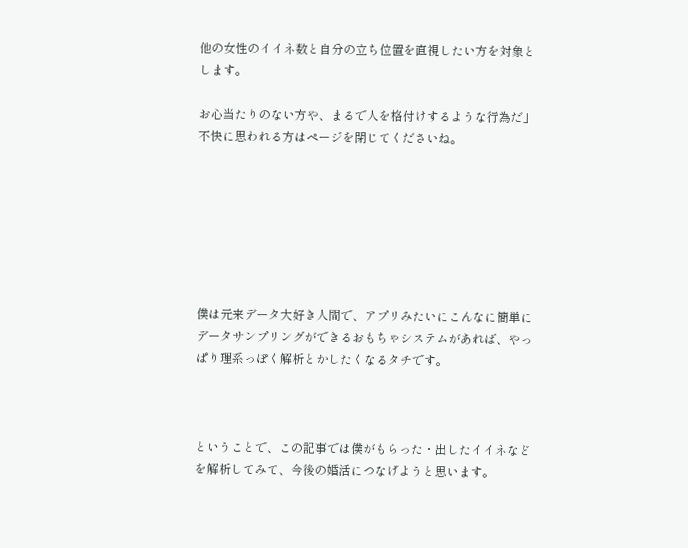他の女性のイイネ数と自分の立ち位置を直視したい方を対象とします。

お心当たりのない方や、まるで人を格付けするような行為だ」不快に思われる方はページを閉じてくださいね。







僕は元来データ大好き人間で、アプリみたいにこんなに簡単にデータサンプリングができるおもちゃシステムがあれば、やっぱり理系っぽく解析とかしたくなるタチです。



ということで、この記事では僕がもらった・出したイイネなどを解析してみて、今後の婚活につなげようと思います。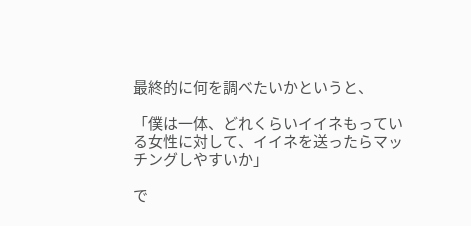最終的に何を調べたいかというと、

「僕は一体、どれくらいイイネもっている女性に対して、イイネを送ったらマッチングしやすいか」

で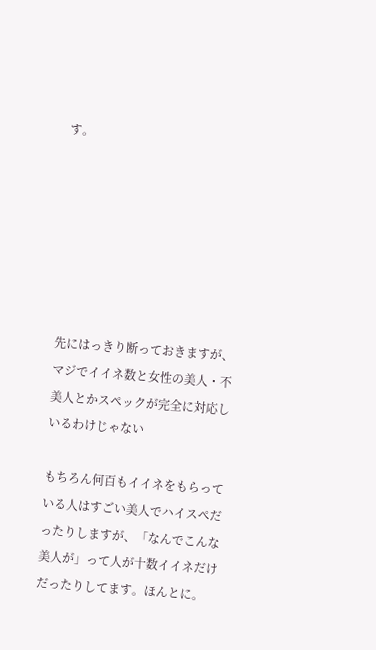す。







先にはっきり断っておきますが、マジでイイネ数と女性の美人・不美人とかスペックが完全に対応しいるわけじゃない

もちろん何百もイイネをもらっている人はすごい美人でハイスぺだったりしますが、「なんでこんな美人が」って人が十数イイネだけだったりしてます。ほんとに。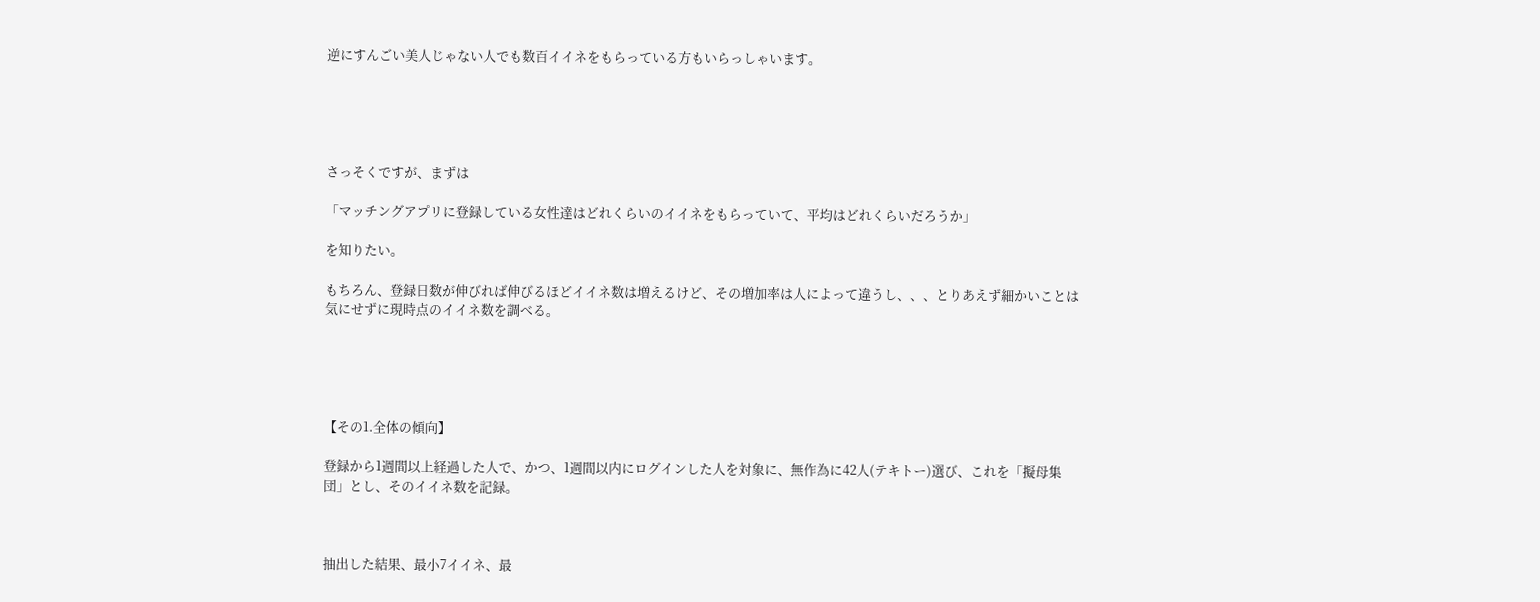逆にすんごい美人じゃない人でも数百イイネをもらっている方もいらっしゃいます。





さっそくですが、まずは

「マッチングアプリに登録している女性達はどれくらいのイイネをもらっていて、平均はどれくらいだろうか」

を知りたい。

もちろん、登録日数が伸びれば伸びるほどイイネ数は増えるけど、その増加率は人によって違うし、、、とりあえず細かいことは気にせずに現時点のイイネ数を調べる。





【その1.全体の傾向】

登録から1週間以上経過した人で、かつ、1週間以内にログインした人を対象に、無作為に42人(テキトー)選び、これを「擬母集団」とし、そのイイネ数を記録。



抽出した結果、最小7イイネ、最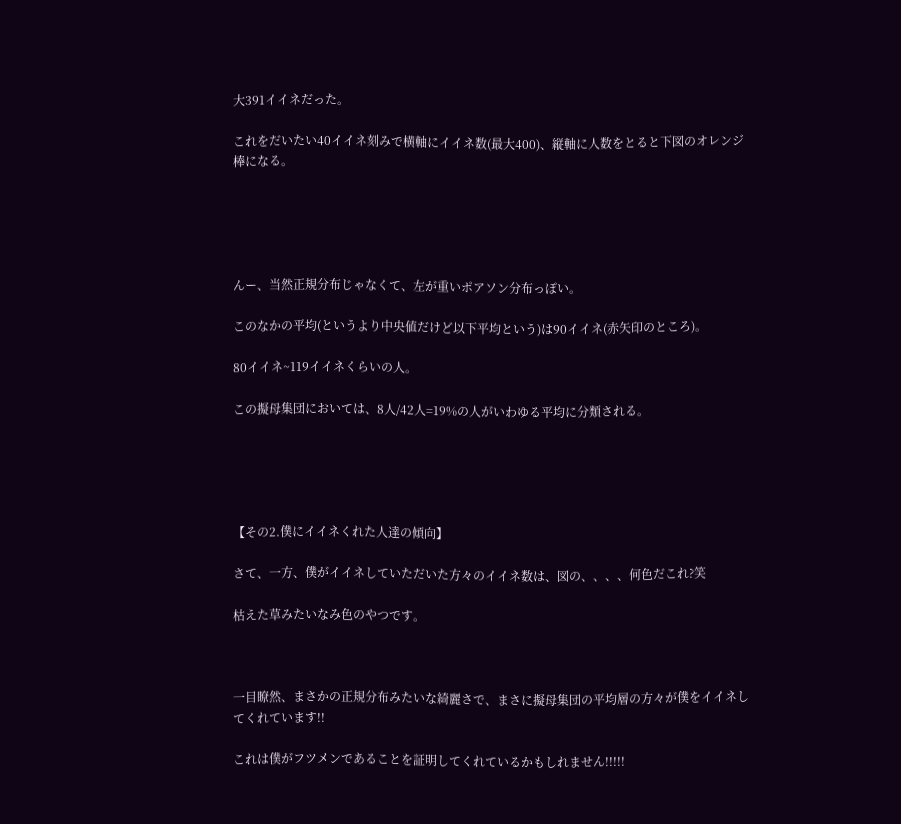大391イイネだった。

これをだいたい40イイネ刻みで横軸にイイネ数(最大400)、縦軸に人数をとると下図のオレンジ棒になる。





んー、当然正規分布じゃなくて、左が重いポアソン分布っぽい。

このなかの平均(というより中央値だけど以下平均という)は90イイネ(赤矢印のところ)。

80イイネ~119イイネくらいの人。

この擬母集団においては、8人/42人=19%の人がいわゆる平均に分類される。





【その2.僕にイイネくれた人達の傾向】

さて、一方、僕がイイネしていただいた方々のイイネ数は、図の、、、、何色だこれ?笑

枯えた草みたいなみ色のやつです。



一目瞭然、まさかの正規分布みたいな綺麗さで、まさに擬母集団の平均層の方々が僕をイイネしてくれています!!

これは僕がフツメンであることを証明してくれているかもしれません!!!!!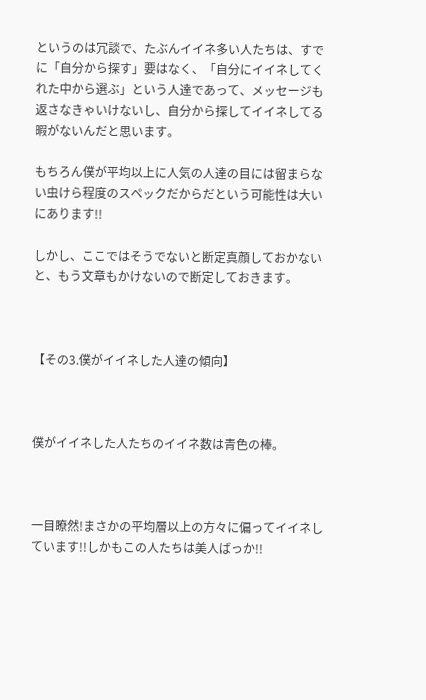というのは冗談で、たぶんイイネ多い人たちは、すでに「自分から探す」要はなく、「自分にイイネしてくれた中から選ぶ」という人達であって、メッセージも返さなきゃいけないし、自分から探してイイネしてる暇がないんだと思います。

もちろん僕が平均以上に人気の人達の目には留まらない虫けら程度のスペックだからだという可能性は大いにあります!!

しかし、ここではそうでないと断定真顔しておかないと、もう文章もかけないので断定しておきます。



【その3.僕がイイネした人達の傾向】



僕がイイネした人たちのイイネ数は青色の棒。



一目瞭然!まさかの平均層以上の方々に偏ってイイネしています!!しかもこの人たちは美人ばっか!!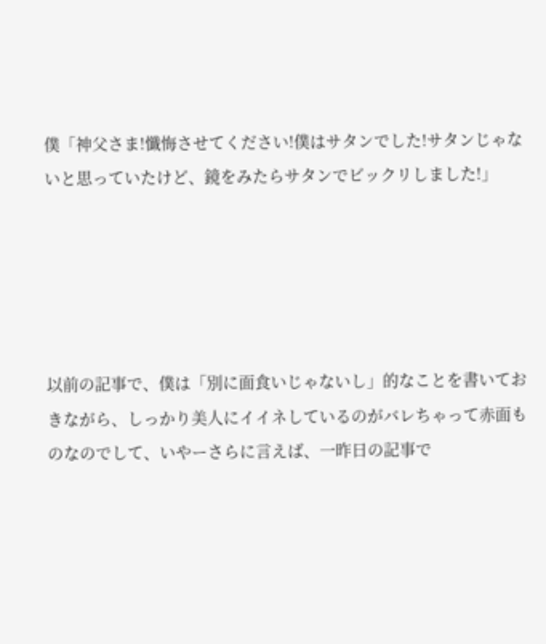僕「神父さま!懺悔させてください!僕はサタンでした!サタンじゃないと思っていたけど、鏡をみたらサタンでビックリしました!」





以前の記事で、僕は「別に面食いじゃないし」的なことを書いておきながら、しっかり美人にイイネしているのがバレちゃって赤面ものなのでして、いやーさらに言えば、一昨日の記事で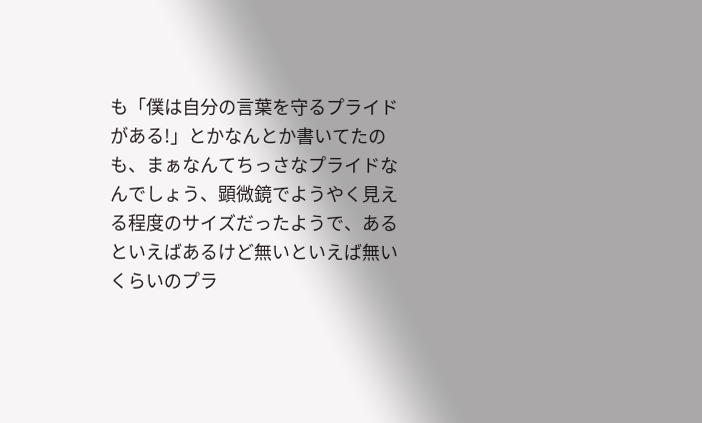も「僕は自分の言葉を守るプライドがある!」とかなんとか書いてたのも、まぁなんてちっさなプライドなんでしょう、顕微鏡でようやく見える程度のサイズだったようで、あるといえばあるけど無いといえば無いくらいのプラ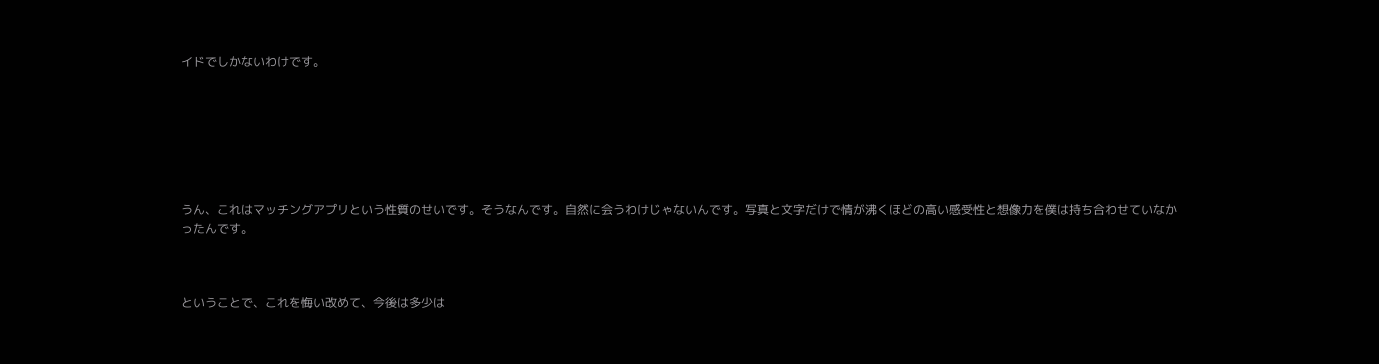イドでしかないわけです。







うん、これはマッチングアプリという性質のせいです。そうなんです。自然に会うわけじゃないんです。写真と文字だけで情が沸くほどの高い感受性と想像力を僕は持ち合わせていなかったんです。



ということで、これを悔い改めて、今後は多少は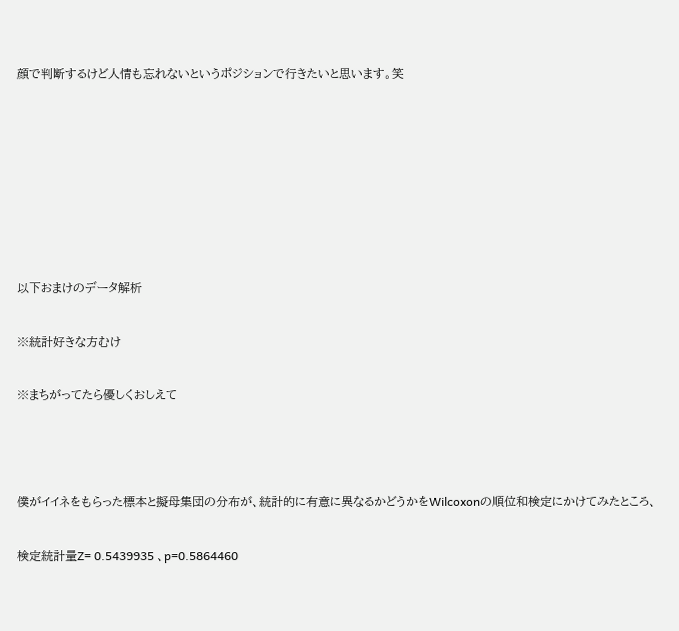顔で判断するけど人情も忘れないというポジションで行きたいと思います。笑







以下おまけのデータ解析

※統計好きな方むけ

※まちがってたら優しくおしえて



僕がイイネをもらった標本と擬母集団の分布が、統計的に有意に異なるかどうかをWilcoxonの順位和検定にかけてみたところ、

検定統計量Z= 0.5439935 、p=0.5864460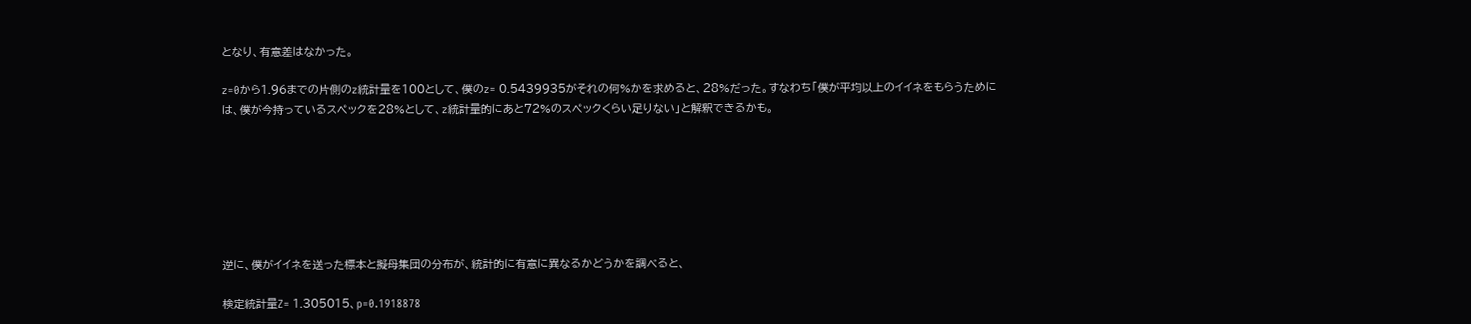となり、有意差はなかった。

z=0から1.96までの片側のz統計量を100として、僕のz= 0.5439935がそれの何%かを求めると、28%だった。すなわち「僕が平均以上のイイネをもらうためには、僕が今持っているスペックを28%として、z統計量的にあと72%のスペックくらい足りない」と解釈できるかも。







逆に、僕がイイネを送った標本と擬母集団の分布が、統計的に有意に異なるかどうかを調べると、

検定統計量Z= 1.305015、p=0.1918878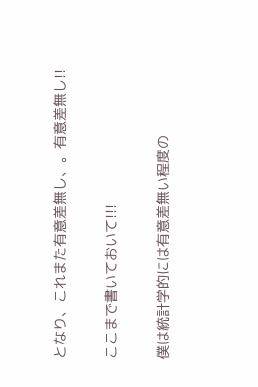となり、これまた有意差無し、。有意差無し!!

ここまで書いておいて!!!

僕は統計学的には有意差無い程度の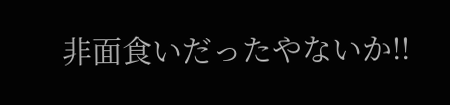非面食いだったやないか!!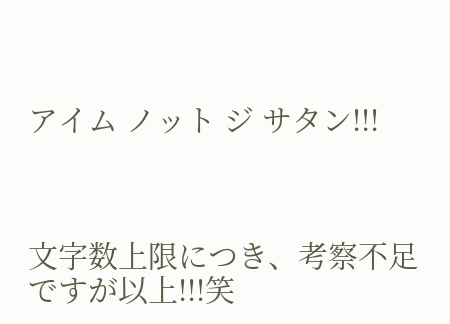アイム ノット ジ サタン!!!



文字数上限につき、考察不足ですが以上!!!笑